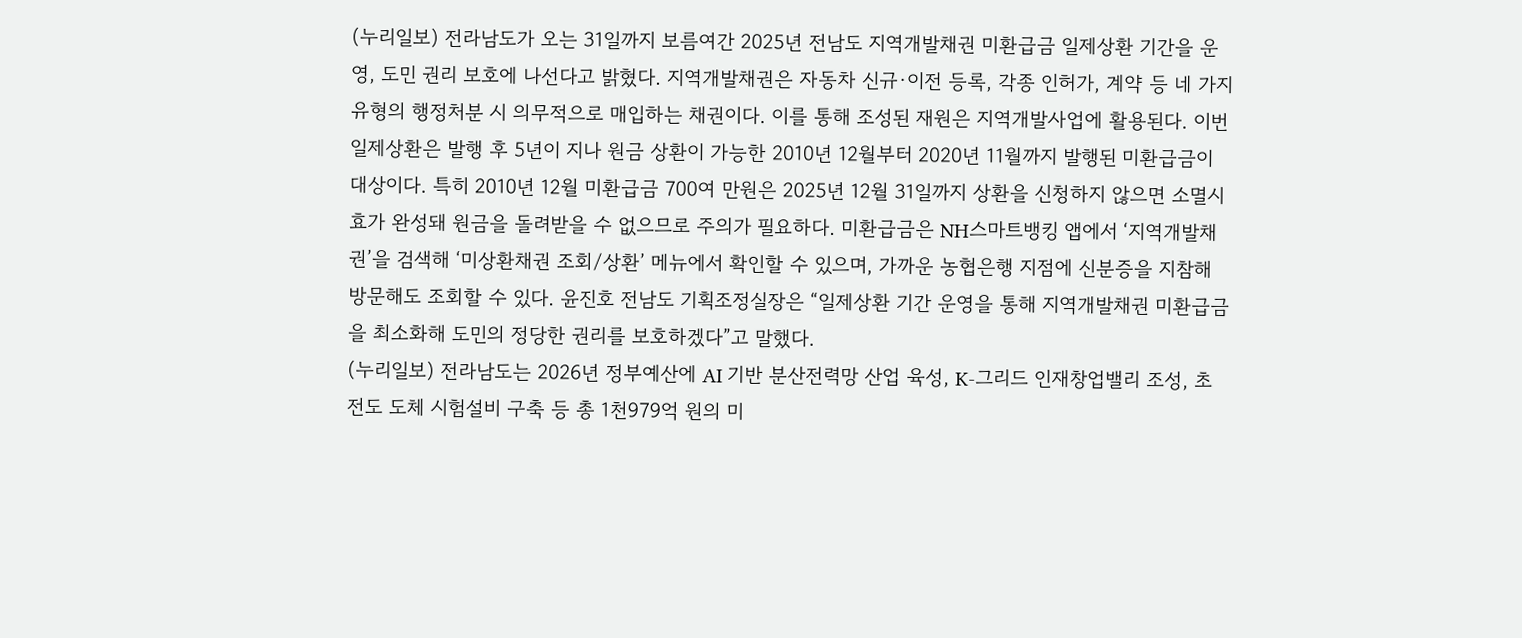(누리일보) 전라남도가 오는 31일까지 보름여간 2025년 전남도 지역개발채권 미환급금 일제상환 기간을 운영, 도민 권리 보호에 나선다고 밝혔다. 지역개발채권은 자동차 신규·이전 등록, 각종 인허가, 계약 등 네 가지 유형의 행정처분 시 의무적으로 매입하는 채권이다. 이를 통해 조성된 재원은 지역개발사업에 활용된다. 이번 일제상환은 발행 후 5년이 지나 원금 상환이 가능한 2010년 12월부터 2020년 11월까지 발행된 미환급금이 대상이다. 특히 2010년 12월 미환급금 700여 만원은 2025년 12월 31일까지 상환을 신청하지 않으면 소멸시효가 완성돼 원금을 돌려받을 수 없으므로 주의가 필요하다. 미환급금은 NH스마트뱅킹 앱에서 ‘지역개발채권’을 검색해 ‘미상환채권 조회/상환’ 메뉴에서 확인할 수 있으며, 가까운 농협은행 지점에 신분증을 지참해 방문해도 조회할 수 있다. 윤진호 전남도 기획조정실장은 “일제상환 기간 운영을 통해 지역개발채권 미환급금을 최소화해 도민의 정당한 권리를 보호하겠다”고 말했다.
(누리일보) 전라남도는 2026년 정부예산에 AI 기반 분산전력망 산업 육성, K-그리드 인재창업밸리 조성, 초전도 도체 시험설비 구축 등 총 1천979억 원의 미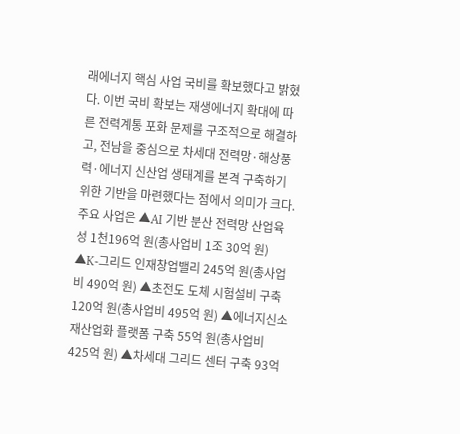래에너지 핵심 사업 국비를 확보했다고 밝혔다. 이번 국비 확보는 재생에너지 확대에 따른 전력계통 포화 문제를 구조적으로 해결하고, 전남을 중심으로 차세대 전력망·해상풍력·에너지 신산업 생태계를 본격 구축하기 위한 기반을 마련했다는 점에서 의미가 크다. 주요 사업은 ▲AI 기반 분산 전력망 산업육성 1천196억 원(총사업비 1조 30억 원) ▲K-그리드 인재창업밸리 245억 원(총사업비 490억 원) ▲초전도 도체 시험설비 구축 120억 원(총사업비 495억 원) ▲에너지신소재산업화 플랫폼 구축 55억 원(총사업비 425억 원) ▲차세대 그리드 센터 구축 93억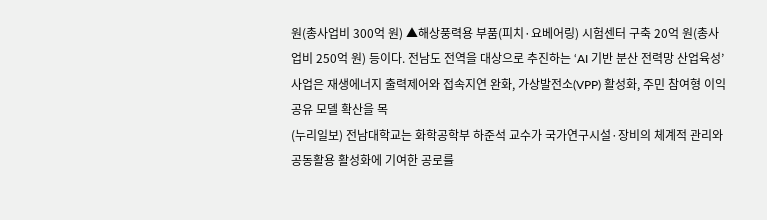원(총사업비 300억 원) ▲해상풍력용 부품(피치·요베어링) 시험센터 구축 20억 원(총사업비 250억 원) 등이다. 전남도 전역을 대상으로 추진하는 ‘AI 기반 분산 전력망 산업육성’ 사업은 재생에너지 출력제어와 접속지연 완화, 가상발전소(VPP) 활성화, 주민 참여형 이익공유 모델 확산을 목
(누리일보) 전남대학교는 화학공학부 하준석 교수가 국가연구시설·장비의 체계적 관리와 공동활용 활성화에 기여한 공로를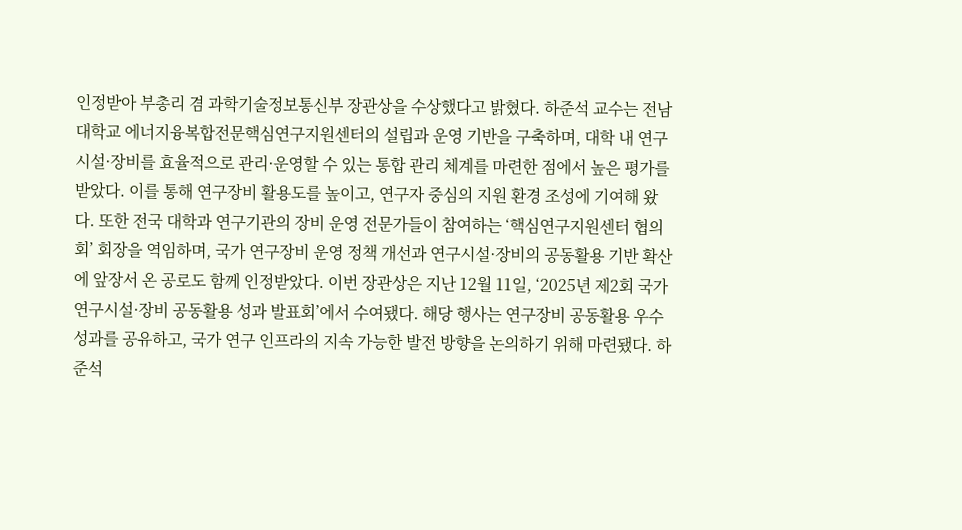인정받아 부총리 겸 과학기술정보통신부 장관상을 수상했다고 밝혔다. 하준석 교수는 전남대학교 에너지융복합전문핵심연구지원센터의 설립과 운영 기반을 구축하며, 대학 내 연구시설·장비를 효율적으로 관리·운영할 수 있는 통합 관리 체계를 마련한 점에서 높은 평가를 받았다. 이를 통해 연구장비 활용도를 높이고, 연구자 중심의 지원 환경 조성에 기여해 왔다. 또한 전국 대학과 연구기관의 장비 운영 전문가들이 참여하는 ‘핵심연구지원센터 협의회’ 회장을 역임하며, 국가 연구장비 운영 정책 개선과 연구시설·장비의 공동활용 기반 확산에 앞장서 온 공로도 함께 인정받았다. 이번 장관상은 지난 12월 11일, ‘2025년 제2회 국가연구시설·장비 공동활용 성과 발표회’에서 수여됐다. 해당 행사는 연구장비 공동활용 우수 성과를 공유하고, 국가 연구 인프라의 지속 가능한 발전 방향을 논의하기 위해 마련됐다. 하준석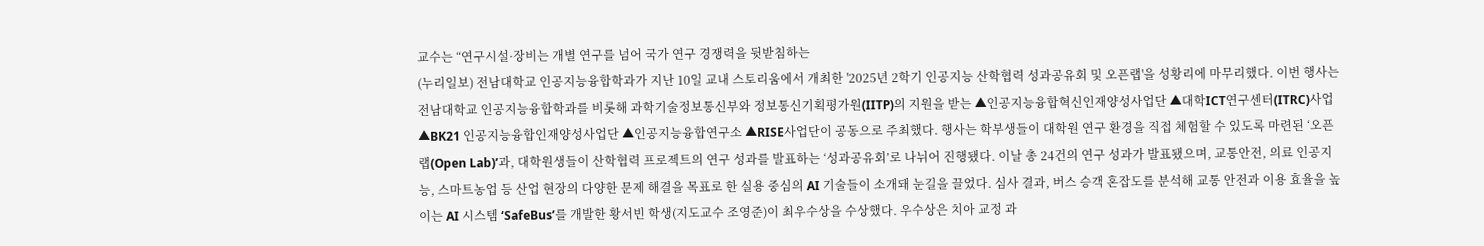교수는 “연구시설·장비는 개별 연구를 넘어 국가 연구 경쟁력을 뒷받침하는
(누리일보) 전남대학교 인공지능융합학과가 지난 10일 교내 스토리움에서 개최한 '2025년 2학기 인공지능 산학협력 성과공유회 및 오픈랩'을 성황리에 마무리했다. 이번 행사는 전남대학교 인공지능융합학과를 비롯해 과학기술정보통신부와 정보통신기획평가원(IITP)의 지원을 받는 ▲인공지능융합혁신인재양성사업단 ▲대학ICT연구센터(ITRC)사업 ▲BK21 인공지능융합인재양성사업단 ▲인공지능융합연구소 ▲RISE사업단이 공동으로 주최했다. 행사는 학부생들이 대학원 연구 환경을 직접 체험할 수 있도록 마련된 ‘오픈랩(Open Lab)’과, 대학원생들이 산학협력 프로젝트의 연구 성과를 발표하는 ‘성과공유회’로 나뉘어 진행됐다. 이날 총 24건의 연구 성과가 발표됐으며, 교통안전, 의료 인공지능, 스마트농업 등 산업 현장의 다양한 문제 해결을 목표로 한 실용 중심의 AI 기술들이 소개돼 눈길을 끌었다. 심사 결과, 버스 승객 혼잡도를 분석해 교통 안전과 이용 효율을 높이는 AI 시스템 ‘SafeBus’를 개발한 황서빈 학생(지도교수 조영준)이 최우수상을 수상했다. 우수상은 치아 교정 과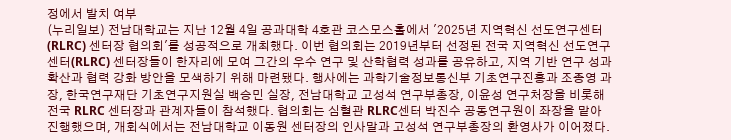정에서 발치 여부
(누리일보) 전남대학교는 지난 12월 4일 공과대학 4호관 코스모스홀에서 '2025년 지역혁신 선도연구센터(RLRC) 센터장 협의회'를 성공적으로 개최했다. 이번 협의회는 2019년부터 선정된 전국 지역혁신 선도연구센터(RLRC) 센터장들이 한자리에 모여 그간의 우수 연구 및 산학협력 성과를 공유하고, 지역 기반 연구 성과 확산과 협력 강화 방안을 모색하기 위해 마련됐다. 행사에는 과학기술정보통신부 기초연구진흥과 조종영 과장, 한국연구재단 기초연구지원실 백승민 실장, 전남대학교 고성석 연구부총장, 이윤성 연구처장을 비롯해 전국 RLRC 센터장과 관계자들이 참석했다. 협의회는 심혈관 RLRC센터 박진수 공동연구원이 좌장을 맡아 진행했으며, 개회식에서는 전남대학교 이동원 센터장의 인사말과 고성석 연구부총장의 환영사가 이어졌다.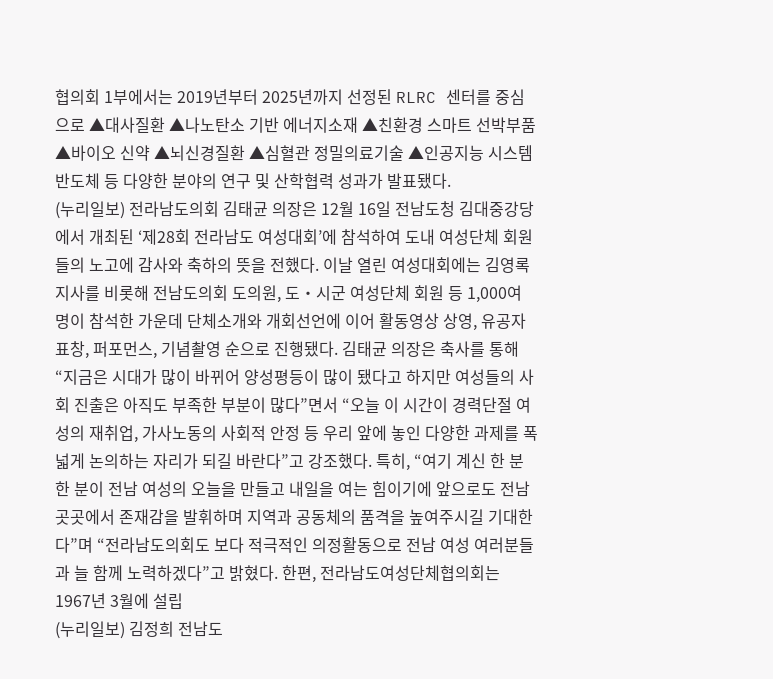협의회 1부에서는 2019년부터 2025년까지 선정된 RLRC 센터를 중심으로 ▲대사질환 ▲나노탄소 기반 에너지소재 ▲친환경 스마트 선박부품 ▲바이오 신약 ▲뇌신경질환 ▲심혈관 정밀의료기술 ▲인공지능 시스템반도체 등 다양한 분야의 연구 및 산학협력 성과가 발표됐다.
(누리일보) 전라남도의회 김태균 의장은 12월 16일 전남도청 김대중강당에서 개최된 ‘제28회 전라남도 여성대회’에 참석하여 도내 여성단체 회원들의 노고에 감사와 축하의 뜻을 전했다. 이날 열린 여성대회에는 김영록 지사를 비롯해 전남도의회 도의원, 도‧시군 여성단체 회원 등 1,000여 명이 참석한 가운데 단체소개와 개회선언에 이어 활동영상 상영, 유공자 표창, 퍼포먼스, 기념촬영 순으로 진행됐다. 김태균 의장은 축사를 통해 “지금은 시대가 많이 바뀌어 양성평등이 많이 됐다고 하지만 여성들의 사회 진출은 아직도 부족한 부분이 많다”면서 “오늘 이 시간이 경력단절 여성의 재취업, 가사노동의 사회적 안정 등 우리 앞에 놓인 다양한 과제를 폭넓게 논의하는 자리가 되길 바란다”고 강조했다. 특히, “여기 계신 한 분 한 분이 전남 여성의 오늘을 만들고 내일을 여는 힘이기에 앞으로도 전남 곳곳에서 존재감을 발휘하며 지역과 공동체의 품격을 높여주시길 기대한다”며 “전라남도의회도 보다 적극적인 의정활동으로 전남 여성 여러분들과 늘 함께 노력하겠다”고 밝혔다. 한편, 전라남도여성단체협의회는 1967년 3월에 설립
(누리일보) 김정희 전남도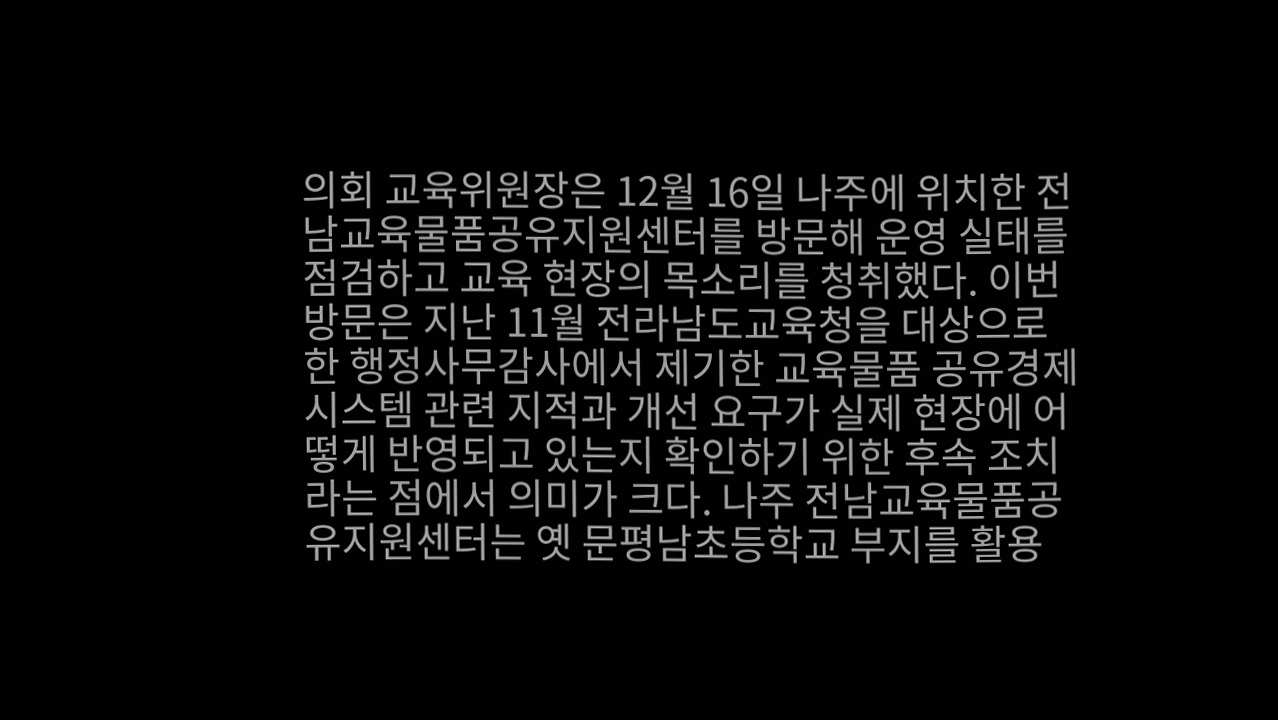의회 교육위원장은 12월 16일 나주에 위치한 전남교육물품공유지원센터를 방문해 운영 실태를 점검하고 교육 현장의 목소리를 청취했다. 이번 방문은 지난 11월 전라남도교육청을 대상으로 한 행정사무감사에서 제기한 교육물품 공유경제시스템 관련 지적과 개선 요구가 실제 현장에 어떻게 반영되고 있는지 확인하기 위한 후속 조치라는 점에서 의미가 크다. 나주 전남교육물품공유지원센터는 옛 문평남초등학교 부지를 활용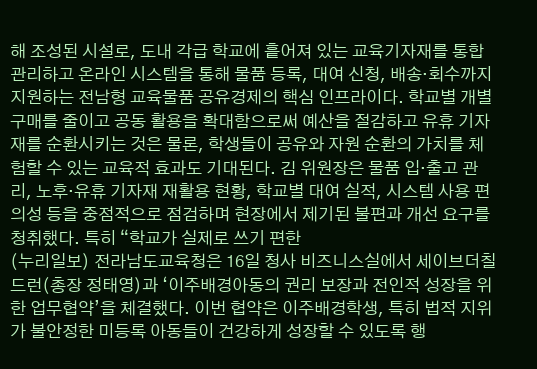해 조성된 시설로, 도내 각급 학교에 흩어져 있는 교육기자재를 통합 관리하고 온라인 시스템을 통해 물품 등록, 대여 신청, 배송·회수까지 지원하는 전남형 교육물품 공유경제의 핵심 인프라이다. 학교별 개별 구매를 줄이고 공동 활용을 확대함으로써 예산을 절감하고 유휴 기자재를 순환시키는 것은 물론, 학생들이 공유와 자원 순환의 가치를 체험할 수 있는 교육적 효과도 기대된다. 김 위원장은 물품 입·출고 관리, 노후·유휴 기자재 재활용 현황, 학교별 대여 실적, 시스템 사용 편의성 등을 중점적으로 점검하며 현장에서 제기된 불편과 개선 요구를 청취했다. 특히 “학교가 실제로 쓰기 편한
(누리일보) 전라남도교육청은 16일 청사 비즈니스실에서 세이브더칠드런(총장 정태영)과 ‘이주배경아동의 권리 보장과 전인적 성장을 위한 업무협약’을 체결했다. 이번 협약은 이주배경학생, 특히 법적 지위가 불안정한 미등록 아동들이 건강하게 성장할 수 있도록 행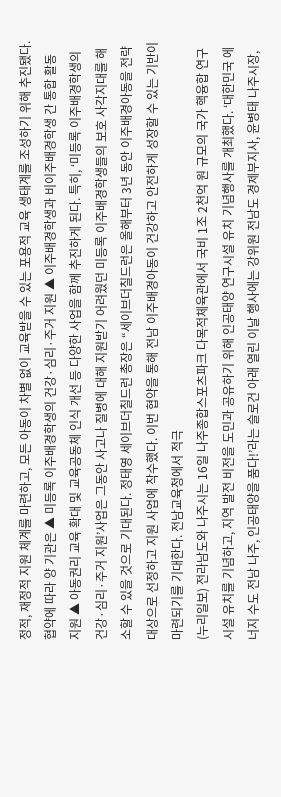정적, 재정적 지원 체계를 마련하고, 모든 아동이 차별 없이 교육받을 수 있는 포용적 교육 생태계를 조성하기 위해 추진됐다. 협약에 따라 양 기관은 ▲ 미등록 이주배경학생의 건강·심리·주거 지원 ▲ 이주배경학생과 비이주배경학생 간 통합 활동 지원 ▲ 아동권리 교육 확대 및 교육공동체 인식 개선 등 다양한 사업을 함께 추진하게 된다. 특히, ‘미등록 이주배경학생의 건강·심리·주거 지원’사업은 그동안 사고나 질병에 대해 지원받기 어려웠던 미등록 이주배경학생들의 보호 사각지대를 해소할 수 있을 것으로 기대된다. 정태영 세이브더칠드런 총장은 “세이브더칠드런은 올해부터 3년 동안 이주배경아동을 전략 대상으로 선정하고 지원 사업에 착수했다. 이번 협약을 통해 전남 이주배경아동이 건강하고 안전하게 성장할 수 있는 기반이 마련되기를 기대한다. 전남교육청에서 적극
(누리일보) 전라남도와 나주시는 16일 나주종합스포츠파크 다목적체육관에서 국비 1조 2천억 원 규모의 국가 핵융합 연구시설 유치를 기념하고, 지역 발전 비전을 도민과 공유하기 위해 인공태양 연구시설 유치 기념행사를 개최했다. ‘대한민국 에너지 수도 전남 나주, 인공태양을 품다!’라는 슬로건 아래 열린 이날 행사에는 강위원 전남도 경제부지사, 윤병태 나주시장,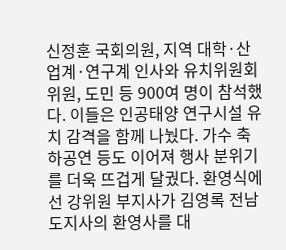신정훈 국회의원, 지역 대학·산업계·연구계 인사와 유치위원회 위원, 도민 등 900여 명이 참석했다. 이들은 인공태양 연구시설 유치 감격을 함께 나눴다. 가수 축하공연 등도 이어져 행사 분위기를 더욱 뜨겁게 달궜다. 환영식에선 강위원 부지사가 김영록 전남도지사의 환영사를 대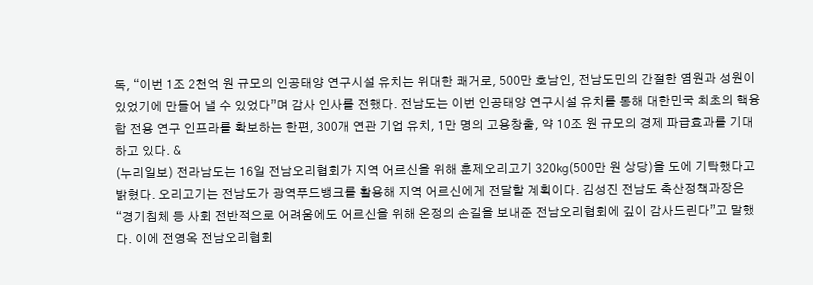독, “이번 1조 2천억 원 규모의 인공태양 연구시설 유치는 위대한 쾌거로, 500만 호남인, 전남도민의 간절한 염원과 성원이 있었기에 만들어 낼 수 있었다”며 감사 인사를 전했다. 전남도는 이번 인공태양 연구시설 유치를 통해 대한민국 최초의 핵융합 전용 연구 인프라를 확보하는 한편, 300개 연관 기업 유치, 1만 명의 고용창출, 약 10조 원 규모의 경제 파급효과를 기대하고 있다. &
(누리일보) 전라남도는 16일 전남오리협회가 지역 어르신을 위해 훈제오리고기 320㎏(500만 원 상당)을 도에 기탁했다고 밝혔다. 오리고기는 전남도가 광역푸드뱅크를 활용해 지역 어르신에게 전달할 계획이다. 김성진 전남도 축산정책과장은 “경기침체 등 사회 전반적으로 어려움에도 어르신을 위해 온정의 손길을 보내준 전남오리협회에 깊이 감사드린다”고 말했다. 이에 전영옥 전남오리협회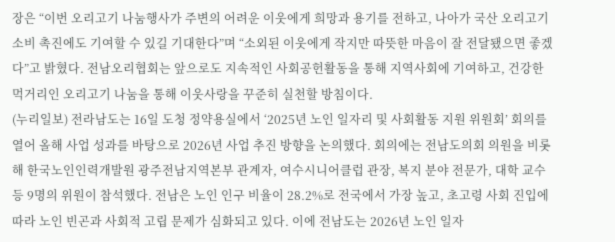장은 “이번 오리고기 나눔행사가 주변의 어려운 이웃에게 희망과 용기를 전하고, 나아가 국산 오리고기 소비 촉진에도 기여할 수 있길 기대한다”며 “소외된 이웃에게 작지만 따뜻한 마음이 잘 전달됐으면 좋겠다”고 밝혔다. 전남오리협회는 앞으로도 지속적인 사회공헌활동을 통해 지역사회에 기여하고, 건강한 먹거리인 오리고기 나눔을 통해 이웃사랑을 꾸준히 실천할 방침이다.
(누리일보) 전라남도는 16일 도청 정약용실에서 ‘2025년 노인 일자리 및 사회활동 지원 위원회’ 회의를 열어 올해 사업 성과를 바탕으로 2026년 사업 추진 방향을 논의했다. 회의에는 전남도의회 의원을 비롯해 한국노인인력개발원 광주전남지역본부 관계자, 여수시니어클럽 관장, 복지 분야 전문가, 대학 교수 등 9명의 위원이 참석했다. 전남은 노인 인구 비율이 28.2%로 전국에서 가장 높고, 초고령 사회 진입에 따라 노인 빈곤과 사회적 고립 문제가 심화되고 있다. 이에 전남도는 2026년 노인 일자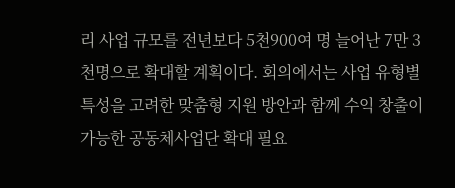리 사업 규모를 전년보다 5천900여 명 늘어난 7만 3천명으로 확대할 계획이다. 회의에서는 사업 유형별 특성을 고려한 맞춤형 지원 방안과 함께 수익 창출이 가능한 공동체사업단 확대 필요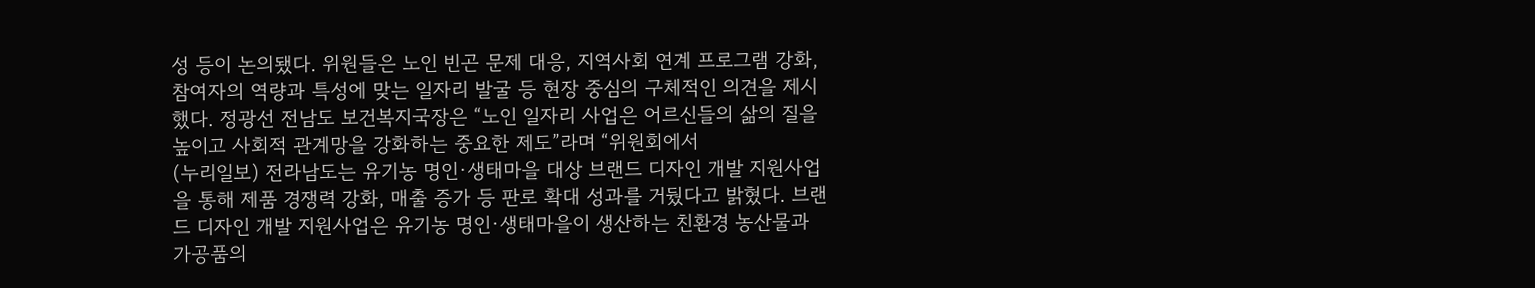성 등이 논의됐다. 위원들은 노인 빈곤 문제 대응, 지역사회 연계 프로그램 강화, 참여자의 역량과 특성에 맞는 일자리 발굴 등 현장 중심의 구체적인 의견을 제시했다. 정광선 전남도 보건복지국장은 “노인 일자리 사업은 어르신들의 삶의 질을 높이고 사회적 관계망을 강화하는 중요한 제도”라며 “위원회에서
(누리일보) 전라남도는 유기농 명인·생태마을 대상 브랜드 디자인 개발 지원사업을 통해 제품 경쟁력 강화, 매출 증가 등 판로 확대 성과를 거뒀다고 밝혔다. 브랜드 디자인 개발 지원사업은 유기농 명인·생태마을이 생산하는 친환경 농산물과 가공품의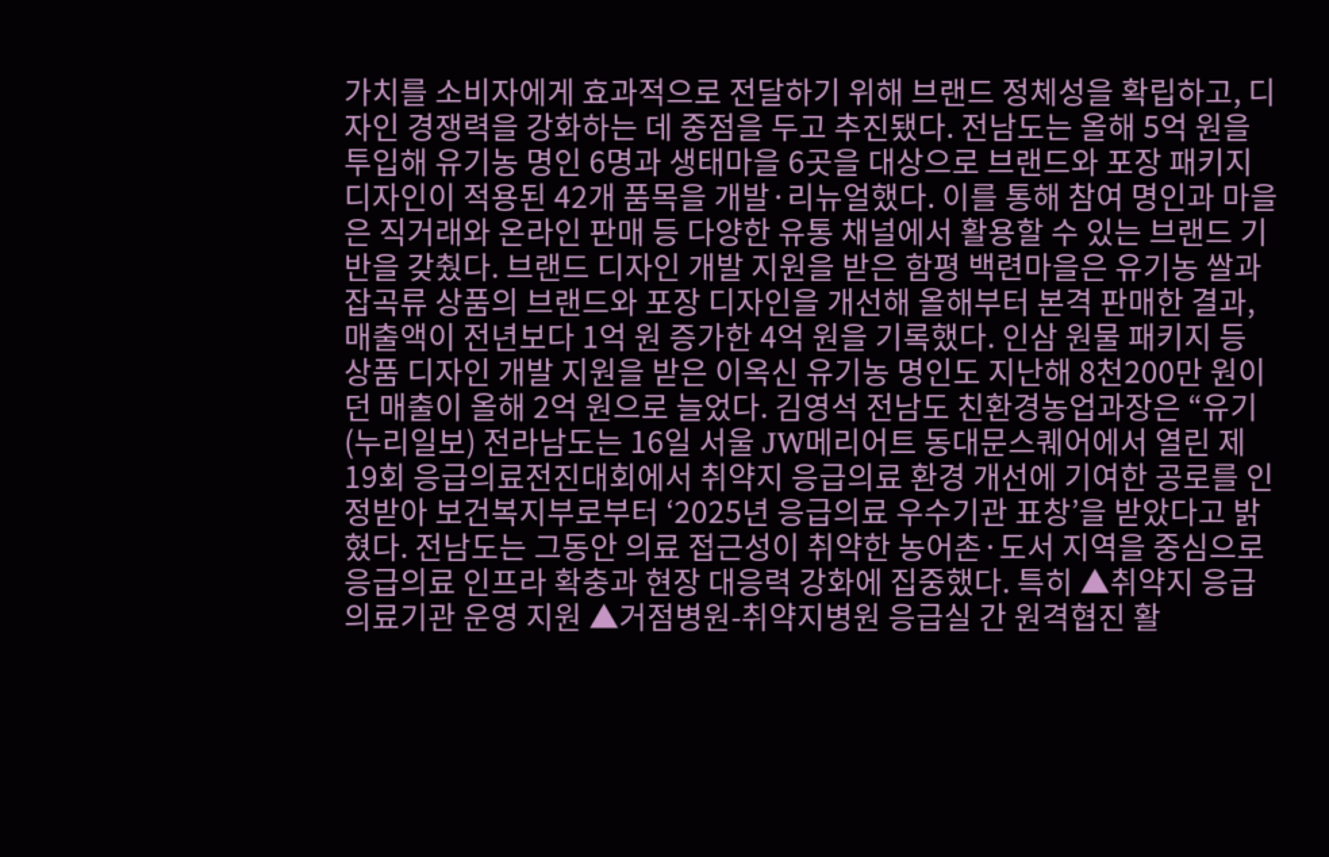가치를 소비자에게 효과적으로 전달하기 위해 브랜드 정체성을 확립하고, 디자인 경쟁력을 강화하는 데 중점을 두고 추진됐다. 전남도는 올해 5억 원을 투입해 유기농 명인 6명과 생태마을 6곳을 대상으로 브랜드와 포장 패키지 디자인이 적용된 42개 품목을 개발·리뉴얼했다. 이를 통해 참여 명인과 마을은 직거래와 온라인 판매 등 다양한 유통 채널에서 활용할 수 있는 브랜드 기반을 갖췄다. 브랜드 디자인 개발 지원을 받은 함평 백련마을은 유기농 쌀과 잡곡류 상품의 브랜드와 포장 디자인을 개선해 올해부터 본격 판매한 결과, 매출액이 전년보다 1억 원 증가한 4억 원을 기록했다. 인삼 원물 패키지 등 상품 디자인 개발 지원을 받은 이옥신 유기농 명인도 지난해 8천200만 원이던 매출이 올해 2억 원으로 늘었다. 김영석 전남도 친환경농업과장은 “유기
(누리일보) 전라남도는 16일 서울 JW메리어트 동대문스퀘어에서 열린 제19회 응급의료전진대회에서 취약지 응급의료 환경 개선에 기여한 공로를 인정받아 보건복지부로부터 ‘2025년 응급의료 우수기관 표창’을 받았다고 밝혔다. 전남도는 그동안 의료 접근성이 취약한 농어촌·도서 지역을 중심으로 응급의료 인프라 확충과 현장 대응력 강화에 집중했다. 특히 ▲취약지 응급의료기관 운영 지원 ▲거점병원-취약지병원 응급실 간 원격협진 활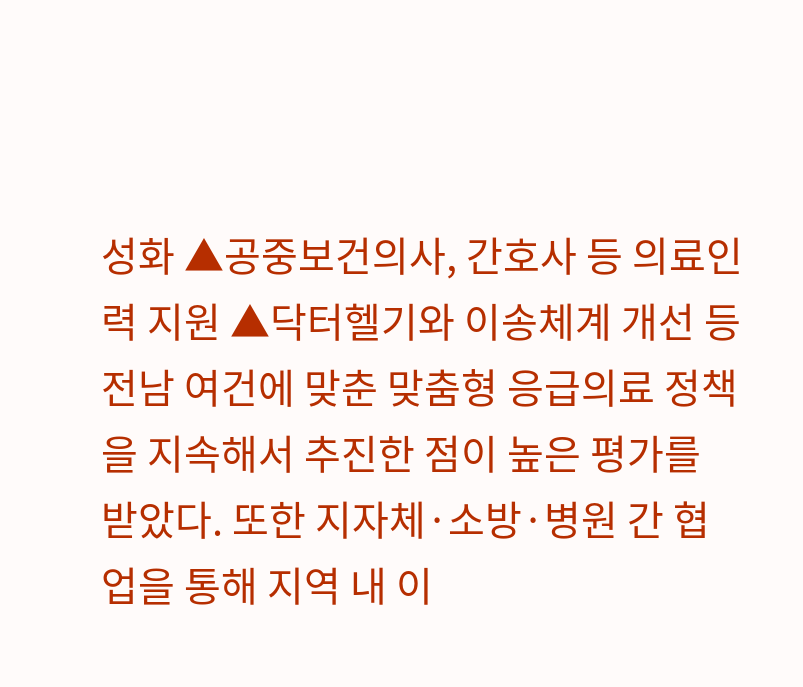성화 ▲공중보건의사, 간호사 등 의료인력 지원 ▲닥터헬기와 이송체계 개선 등 전남 여건에 맞춘 맞춤형 응급의료 정책을 지속해서 추진한 점이 높은 평가를 받았다. 또한 지자체·소방·병원 간 협업을 통해 지역 내 이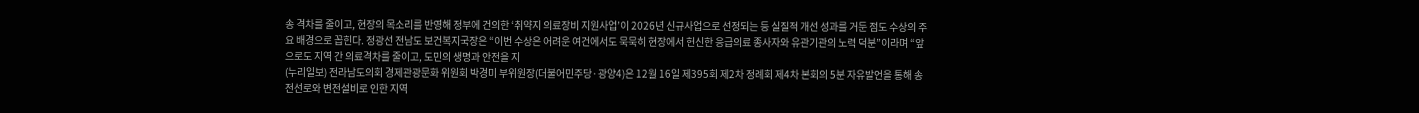송 격차를 줄이고, 현장의 목소리를 반영해 정부에 건의한 ‘취약지 의료장비 지원사업’이 2026년 신규사업으로 선정되는 등 실질적 개선 성과를 거둔 점도 수상의 주요 배경으로 꼽힌다. 정광선 전남도 보건복지국장은 “이번 수상은 어려운 여건에서도 묵묵히 현장에서 헌신한 응급의료 종사자와 유관기관의 노력 덕분”이라며 “앞으로도 지역 간 의료격차를 줄이고, 도민의 생명과 안전을 지
(누리일보) 전라남도의회 경제관광문화 위원회 박경미 부위원장(더불어민주당·광양4)은 12월 16일 제395회 제2차 정례회 제4차 본회의 5분 자유발언을 통해 송전선로와 변전설비로 인한 지역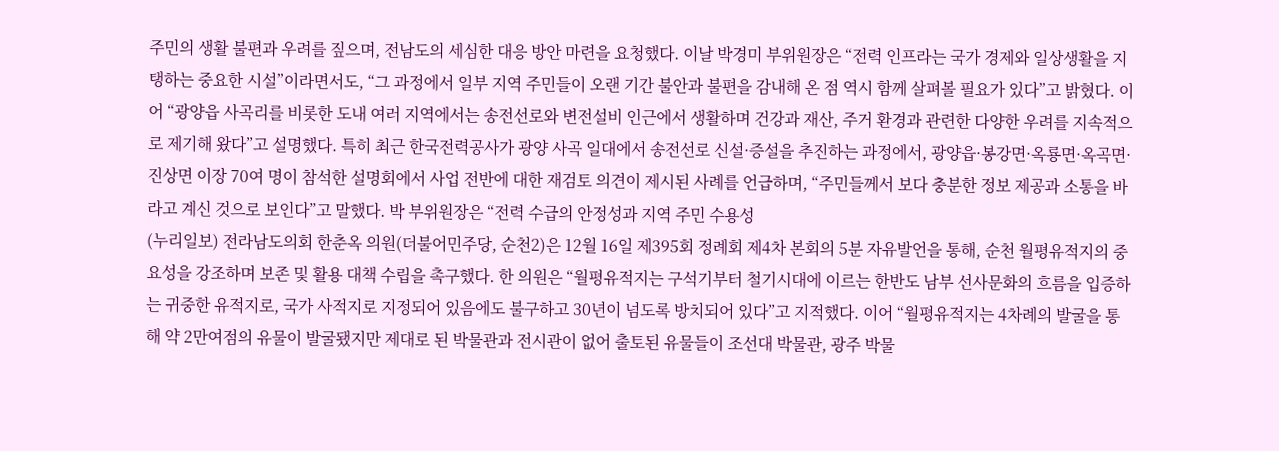주민의 생활 불편과 우려를 짚으며, 전남도의 세심한 대응 방안 마련을 요청했다. 이날 박경미 부위원장은 “전력 인프라는 국가 경제와 일상생활을 지탱하는 중요한 시설”이라면서도, “그 과정에서 일부 지역 주민들이 오랜 기간 불안과 불편을 감내해 온 점 역시 함께 살펴볼 필요가 있다”고 밝혔다. 이어 “광양읍 사곡리를 비롯한 도내 여러 지역에서는 송전선로와 변전설비 인근에서 생활하며 건강과 재산, 주거 환경과 관련한 다양한 우려를 지속적으로 제기해 왔다”고 설명했다. 특히 최근 한국전력공사가 광양 사곡 일대에서 송전선로 신설·증설을 추진하는 과정에서, 광양읍·봉강면·옥룡면·옥곡면·진상면 이장 70여 명이 참석한 설명회에서 사업 전반에 대한 재검토 의견이 제시된 사례를 언급하며, “주민들께서 보다 충분한 정보 제공과 소통을 바라고 계신 것으로 보인다”고 말했다. 박 부위원장은 “전력 수급의 안정성과 지역 주민 수용성
(누리일보) 전라남도의회 한춘옥 의원(더불어민주당, 순천2)은 12월 16일 제395회 정례회 제4차 본회의 5분 자유발언을 통해, 순천 월평유적지의 중요성을 강조하며 보존 및 활용 대책 수립을 촉구했다. 한 의원은 “월평유적지는 구석기부터 철기시대에 이르는 한반도 남부 선사문화의 흐름을 입증하는 귀중한 유적지로, 국가 사적지로 지정되어 있음에도 불구하고 30년이 넘도록 방치되어 있다”고 지적했다. 이어 “월평유적지는 4차례의 발굴을 통해 약 2만여점의 유물이 발굴됐지만 제대로 된 박물관과 전시관이 없어 출토된 유물들이 조선대 박물관, 광주 박물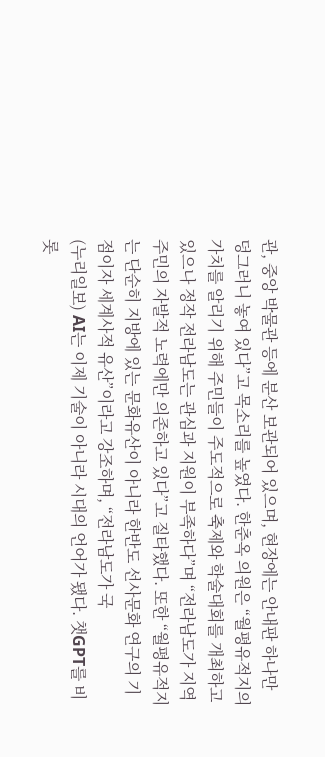관, 중앙 박물관 등에 분산 보관되어 있으며, 현장에는 안내판 하나만 덩그러니 놓여 있다”고 목소리를 높였다. 한춘옥 의원은 “월평유적지의 가치를 알리기 위해 주민들이 주도적으로 축제와 학술대회를 개최하고 있으나 정작 전라남도는 관심과 지원이 부족하다”며 “전라남도가 지역 주민의 자발적 노력에만 의존하고 있다”고 질타했다. 또한 “월평유적지는 단순히 지방에 있는 문화유산이 아니라 한반도 선사문화 연구의 기점이자 세계사적 유산”이라고 강조하며, “전라남도가 국
(누리일보) AI는 이제 기술이 아니라 시대의 언어가 됐다. 챗GPT를 비롯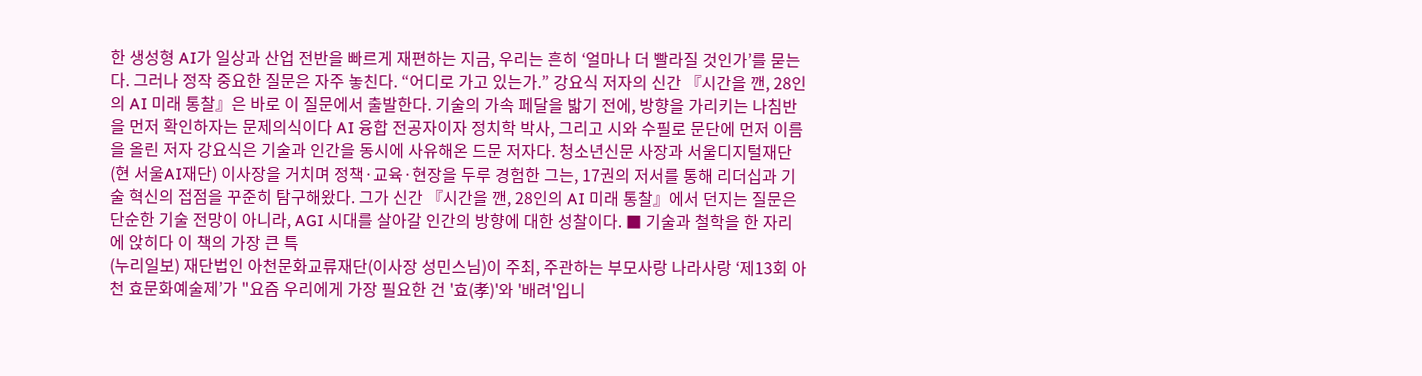한 생성형 AI가 일상과 산업 전반을 빠르게 재편하는 지금, 우리는 흔히 ‘얼마나 더 빨라질 것인가’를 묻는다. 그러나 정작 중요한 질문은 자주 놓친다. “어디로 가고 있는가.” 강요식 저자의 신간 『시간을 깬, 28인의 AI 미래 통찰』은 바로 이 질문에서 출발한다. 기술의 가속 페달을 밟기 전에, 방향을 가리키는 나침반을 먼저 확인하자는 문제의식이다 AI 융합 전공자이자 정치학 박사, 그리고 시와 수필로 문단에 먼저 이름을 올린 저자 강요식은 기술과 인간을 동시에 사유해온 드문 저자다. 청소년신문 사장과 서울디지털재단(현 서울AI재단) 이사장을 거치며 정책·교육·현장을 두루 경험한 그는, 17권의 저서를 통해 리더십과 기술 혁신의 접점을 꾸준히 탐구해왔다. 그가 신간 『시간을 깬, 28인의 AI 미래 통찰』에서 던지는 질문은 단순한 기술 전망이 아니라, AGI 시대를 살아갈 인간의 방향에 대한 성찰이다. ■ 기술과 철학을 한 자리에 앉히다 이 책의 가장 큰 특
(누리일보) 재단법인 아천문화교류재단(이사장 성민스님)이 주최, 주관하는 부모사랑 나라사랑 ‘제13회 아천 효문화예술제’가 "요즘 우리에게 가장 필요한 건 '효(孝)'와 '배려'입니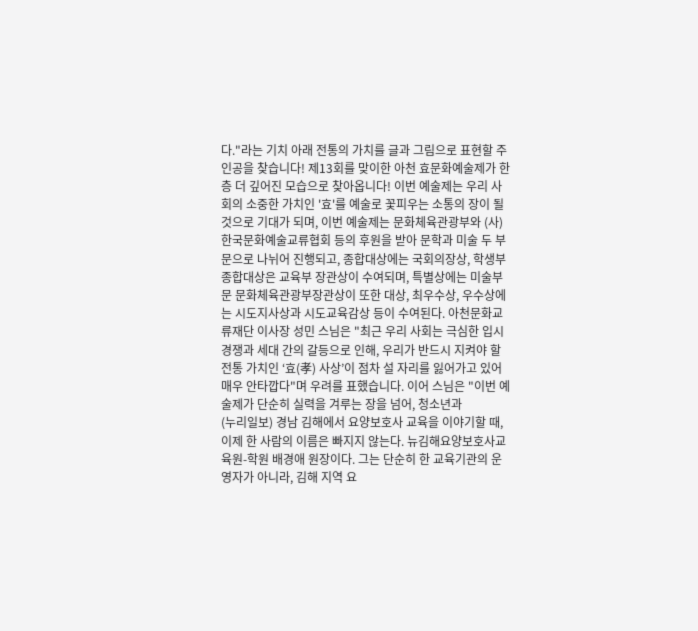다."라는 기치 아래 전통의 가치를 글과 그림으로 표현할 주인공을 찾습니다! 제13회를 맞이한 아천 효문화예술제가 한층 더 깊어진 모습으로 찾아옵니다! 이번 예술제는 우리 사회의 소중한 가치인 '효'를 예술로 꽃피우는 소통의 장이 될 것으로 기대가 되며, 이번 예술제는 문화체육관광부와 (사)한국문화예술교류협회 등의 후원을 받아 문학과 미술 두 부문으로 나뉘어 진행되고, 종합대상에는 국회의장상, 학생부 종합대상은 교육부 장관상이 수여되며, 특별상에는 미술부문 문화체육관광부장관상이 또한 대상, 최우수상, 우수상에는 시도지사상과 시도교육감상 등이 수여된다. 아천문화교류재단 이사장 성민 스님은 "최근 우리 사회는 극심한 입시 경쟁과 세대 간의 갈등으로 인해, 우리가 반드시 지켜야 할 전통 가치인 ‘효(孝) 사상’이 점차 설 자리를 잃어가고 있어 매우 안타깝다"며 우려를 표했습니다. 이어 스님은 "이번 예술제가 단순히 실력을 겨루는 장을 넘어, 청소년과
(누리일보) 경남 김해에서 요양보호사 교육을 이야기할 때, 이제 한 사람의 이름은 빠지지 않는다. 뉴김해요양보호사교육원-학원 배경애 원장이다. 그는 단순히 한 교육기관의 운영자가 아니라, 김해 지역 요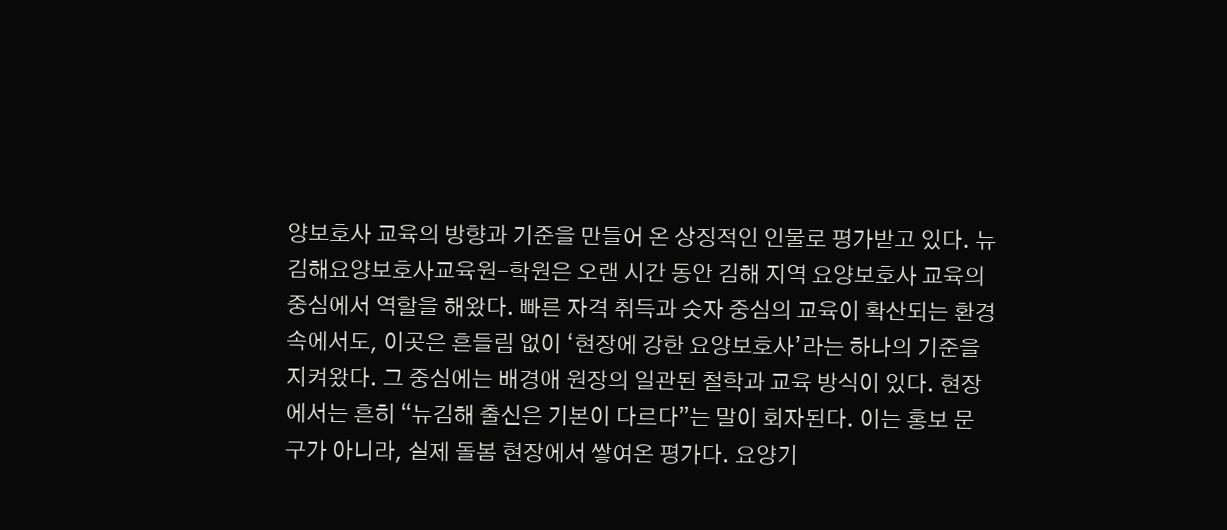양보호사 교육의 방향과 기준을 만들어 온 상징적인 인물로 평가받고 있다. 뉴김해요양보호사교육원-학원은 오랜 시간 동안 김해 지역 요양보호사 교육의 중심에서 역할을 해왔다. 빠른 자격 취득과 숫자 중심의 교육이 확산되는 환경 속에서도, 이곳은 흔들림 없이 ‘현장에 강한 요양보호사’라는 하나의 기준을 지켜왔다. 그 중심에는 배경애 원장의 일관된 철학과 교육 방식이 있다. 현장에서는 흔히 “뉴김해 출신은 기본이 다르다”는 말이 회자된다. 이는 홍보 문구가 아니라, 실제 돌봄 현장에서 쌓여온 평가다. 요양기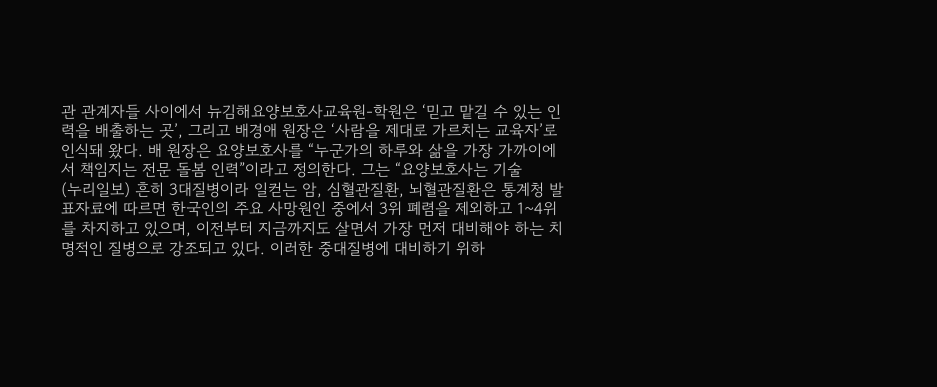관 관계자들 사이에서 뉴김해요양보호사교육원-학원은 ‘믿고 맡길 수 있는 인력을 배출하는 곳’, 그리고 배경애 원장은 ‘사람을 제대로 가르치는 교육자’로 인식돼 왔다. 배 원장은 요양보호사를 “누군가의 하루와 삶을 가장 가까이에서 책임지는 전문 돌봄 인력”이라고 정의한다. 그는 “요양보호사는 기술
(누리일보) 흔히 3대질병이라 일컫는 암, 심혈관질환, 뇌혈관질환은 통계청 발표자료에 따르면 한국인의 주요 사망원인 중에서 3위 폐렴을 제외하고 1~4위를 차지하고 있으며, 이전부터 지금까지도 살면서 가장 먼저 대비해야 하는 치명적인 질병으로 강조되고 있다. 이러한 중대질병에 대비하기 위하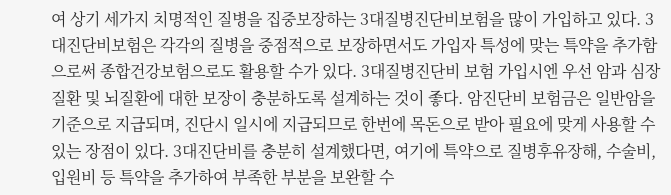여 상기 세가지 치명적인 질병을 집중보장하는 3대질병진단비보험을 많이 가입하고 있다. 3대진단비보험은 각각의 질병을 중점적으로 보장하면서도 가입자 특성에 맞는 특약을 추가함으로써 종합건강보험으로도 활용할 수가 있다. 3대질병진단비 보험 가입시엔 우선 암과 심장질환 및 뇌질환에 대한 보장이 충분하도록 설계하는 것이 좋다. 암진단비 보험금은 일반암을 기준으로 지급되며, 진단시 일시에 지급되므로 한번에 목돈으로 받아 필요에 맞게 사용할 수 있는 장점이 있다. 3대진단비를 충분히 설계했다면, 여기에 특약으로 질병후유장해, 수술비, 입원비 등 특약을 추가하여 부족한 부분을 보완할 수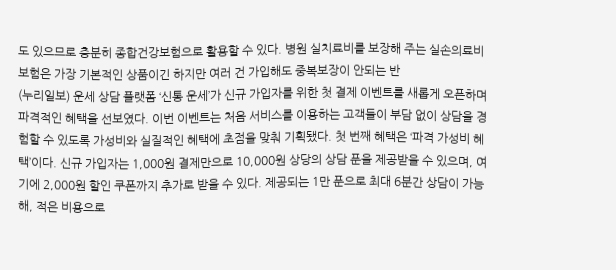도 있으므로 충분히 종합건강보험으로 활용할 수 있다. 병원 실치료비를 보장해 주는 실손의료비 보험은 가장 기본적인 상품이긴 하지만 여러 건 가입해도 중복보장이 안되는 반
(누리일보) 운세 상담 플랫폼 ‘신통 운세’가 신규 가입자를 위한 첫 결제 이벤트를 새롭게 오픈하며 파격적인 혜택을 선보였다. 이번 이벤트는 처음 서비스를 이용하는 고객들이 부담 없이 상담을 경험할 수 있도록 가성비와 실질적인 혜택에 초점을 맞춰 기획됐다. 첫 번째 혜택은 ‘파격 가성비 혜택’이다. 신규 가입자는 1,000원 결제만으로 10,000원 상당의 상담 푼을 제공받을 수 있으며, 여기에 2,000원 할인 쿠폰까지 추가로 받을 수 있다. 제공되는 1만 푼으로 최대 6분간 상담이 가능해, 적은 비용으로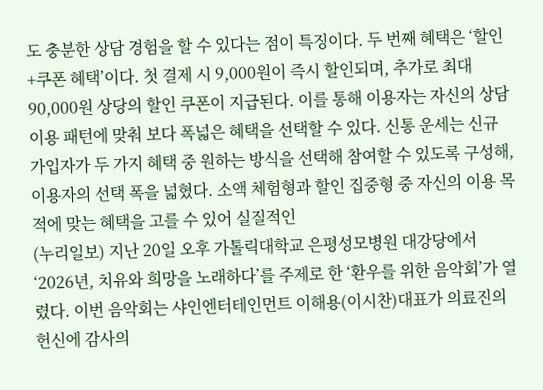도 충분한 상담 경험을 할 수 있다는 점이 특징이다. 두 번째 혜택은 ‘할인+쿠폰 혜택’이다. 첫 결제 시 9,000원이 즉시 할인되며, 추가로 최대 90,000원 상당의 할인 쿠폰이 지급된다. 이를 통해 이용자는 자신의 상담 이용 패턴에 맞춰 보다 폭넓은 혜택을 선택할 수 있다. 신통 운세는 신규 가입자가 두 가지 혜택 중 원하는 방식을 선택해 참여할 수 있도록 구성해, 이용자의 선택 폭을 넓혔다. 소액 체험형과 할인 집중형 중 자신의 이용 목적에 맞는 혜택을 고를 수 있어 실질적인
(누리일보) 지난 20일 오후 가톨릭대학교 은평성모병원 대강당에서 ‘2026년, 치유와 희망을 노래하다’를 주제로 한 ‘환우를 위한 음악회’가 열렸다. 이번 음악회는 샤인엔터테인먼트 이해용(이시찬)대표가 의료진의 헌신에 감사의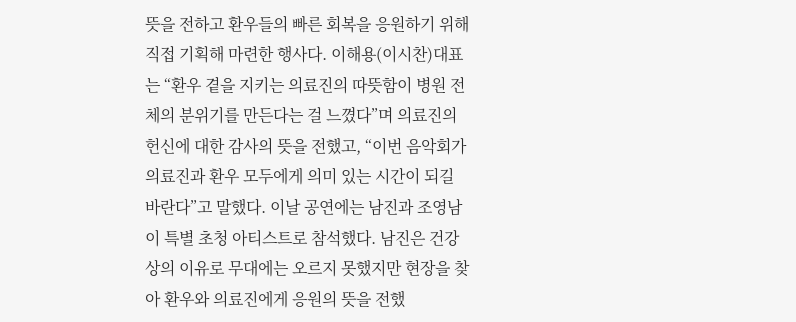뜻을 전하고 환우들의 빠른 회복을 응원하기 위해 직접 기획해 마련한 행사다. 이해용(이시찬)대표는 “환우 곁을 지키는 의료진의 따뜻함이 병원 전체의 분위기를 만든다는 걸 느꼈다”며 의료진의 헌신에 대한 감사의 뜻을 전했고, “이번 음악회가 의료진과 환우 모두에게 의미 있는 시간이 되길 바란다”고 말했다. 이날 공연에는 남진과 조영남이 특별 초청 아티스트로 참석했다. 남진은 건강상의 이유로 무대에는 오르지 못했지만 현장을 찾아 환우와 의료진에게 응원의 뜻을 전했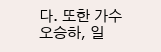다. 또한 가수 오승하, 일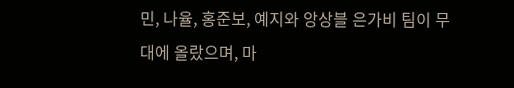민, 나율, 홍준보, 예지와 앙상블 은가비 팀이 무대에 올랐으며, 마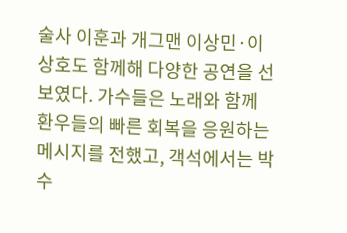술사 이훈과 개그맨 이상민·이상호도 함께해 다양한 공연을 선보였다. 가수들은 노래와 함께 환우들의 빠른 회복을 응원하는 메시지를 전했고, 객석에서는 박수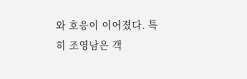와 호응이 이어졌다. 특히 조영남은 객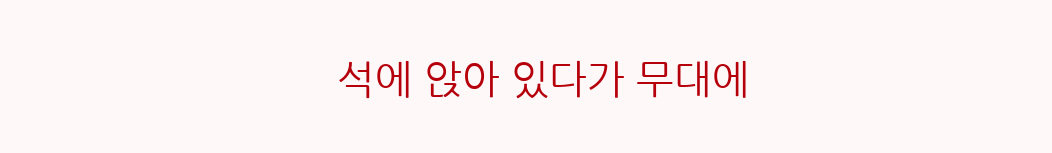석에 앉아 있다가 무대에